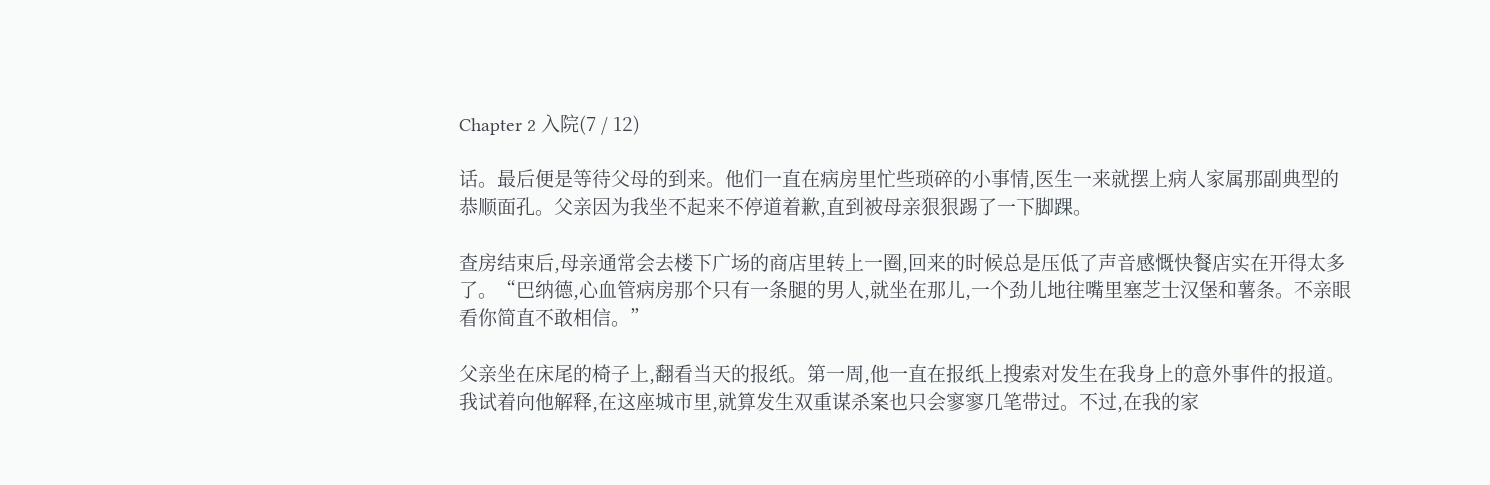Chapter 2 入院(7 / 12)

话。最后便是等待父母的到来。他们一直在病房里忙些琐碎的小事情,医生一来就摆上病人家属那副典型的恭顺面孔。父亲因为我坐不起来不停道着歉,直到被母亲狠狠踢了一下脚踝。

查房结束后,母亲通常会去楼下广场的商店里转上一圈,回来的时候总是压低了声音感慨快餐店实在开得太多了。“巴纳德,心血管病房那个只有一条腿的男人,就坐在那儿,一个劲儿地往嘴里塞芝士汉堡和薯条。不亲眼看你简直不敢相信。”

父亲坐在床尾的椅子上,翻看当天的报纸。第一周,他一直在报纸上搜索对发生在我身上的意外事件的报道。我试着向他解释,在这座城市里,就算发生双重谋杀案也只会寥寥几笔带过。不过,在我的家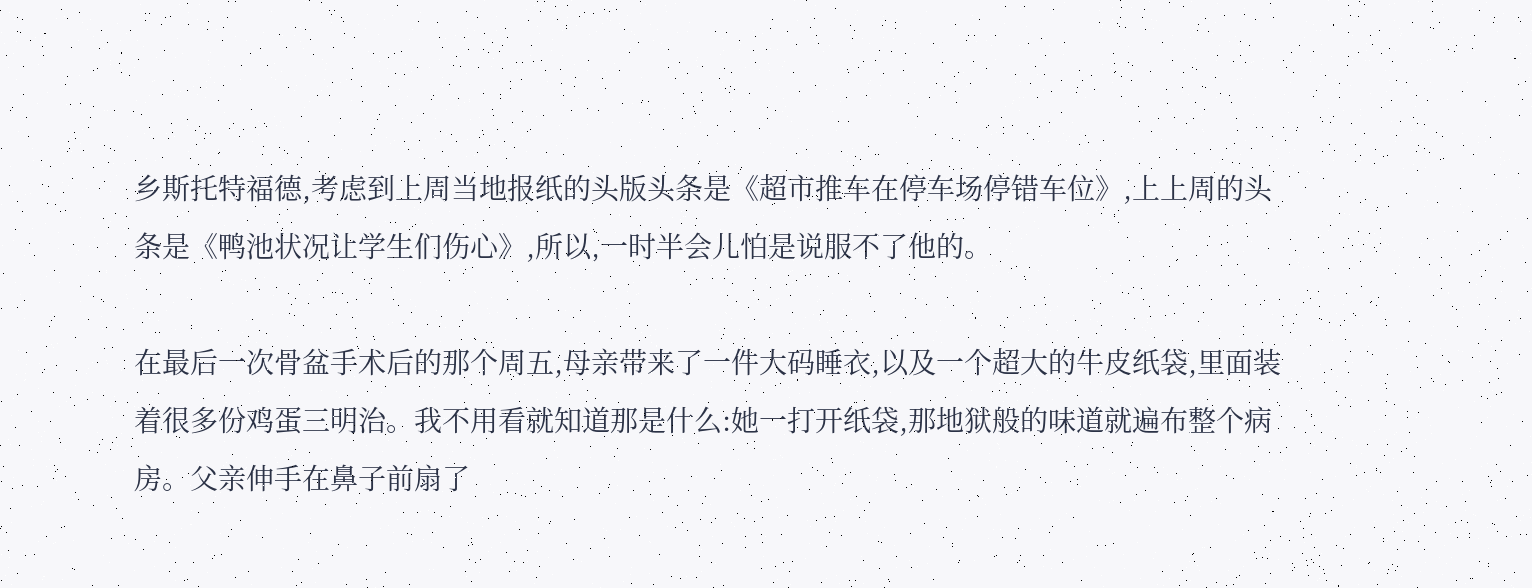乡斯托特福德,考虑到上周当地报纸的头版头条是《超市推车在停车场停错车位》,上上周的头条是《鸭池状况让学生们伤心》,所以,一时半会儿怕是说服不了他的。

在最后一次骨盆手术后的那个周五,母亲带来了一件大码睡衣,以及一个超大的牛皮纸袋,里面装着很多份鸡蛋三明治。我不用看就知道那是什么:她一打开纸袋,那地狱般的味道就遍布整个病房。父亲伸手在鼻子前扇了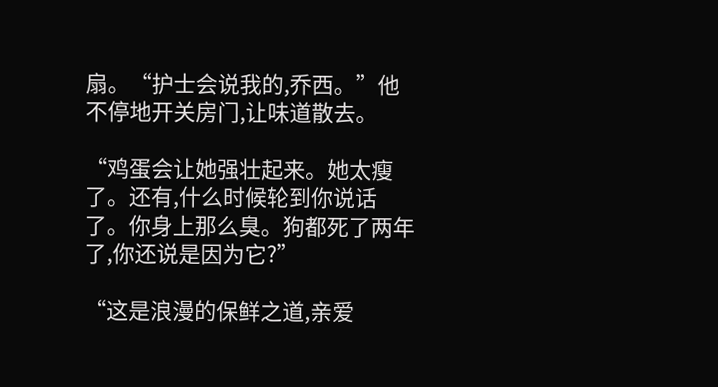扇。“护士会说我的,乔西。”他不停地开关房门,让味道散去。

“鸡蛋会让她强壮起来。她太瘦了。还有,什么时候轮到你说话了。你身上那么臭。狗都死了两年了,你还说是因为它?”

“这是浪漫的保鲜之道,亲爱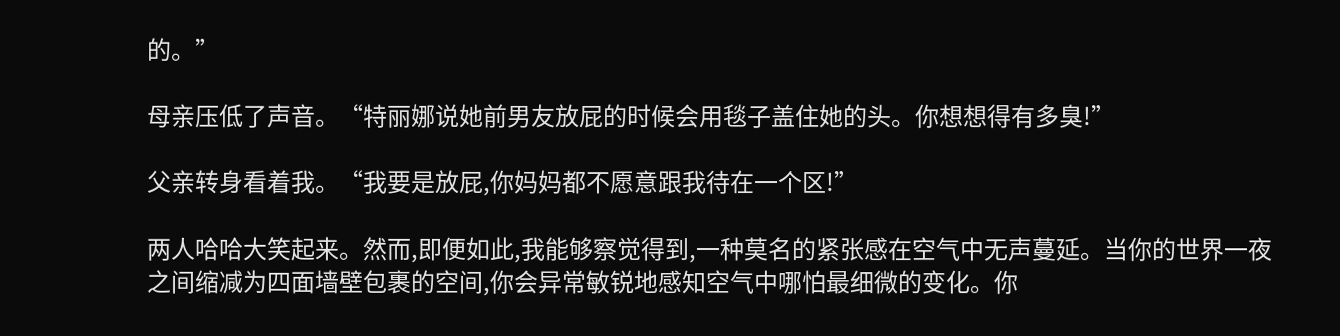的。”

母亲压低了声音。“特丽娜说她前男友放屁的时候会用毯子盖住她的头。你想想得有多臭!”

父亲转身看着我。“我要是放屁,你妈妈都不愿意跟我待在一个区!”

两人哈哈大笑起来。然而,即便如此,我能够察觉得到,一种莫名的紧张感在空气中无声蔓延。当你的世界一夜之间缩减为四面墙壁包裹的空间,你会异常敏锐地感知空气中哪怕最细微的变化。你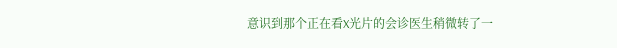意识到那个正在看X光片的会诊医生稍微转了一